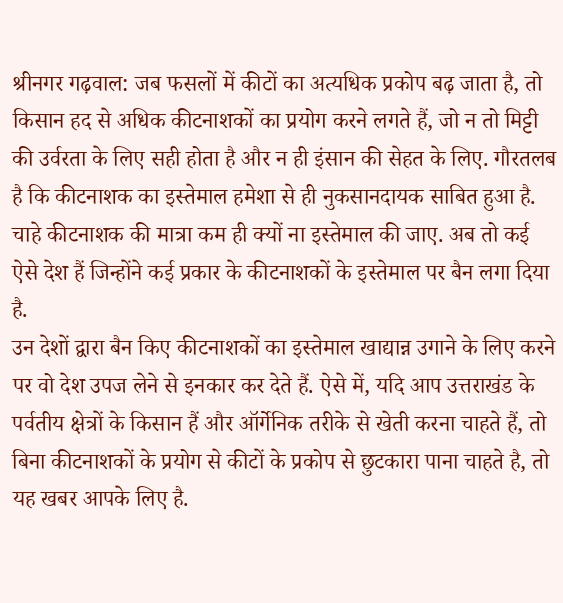श्रीनगर गढ़वाल: जब फसलों में कीटों का अत्यधिक प्रकोप बढ़ जाता है, तो किसान हद से अधिक कीटनाशकों का प्रयोग करने लगते हैं, जो न तो मिट्टी की उर्वरता के लिए सही होता है और न ही इंसान की सेहत के लिए. गौरतलब है कि कीटनाशक का इस्तेमाल हमेशा से ही नुकसानदायक साबित हुआ है. चाहे कीटनाशक की मात्रा कम ही क्यों ना इस्तेमाल की जाए. अब तो कई ऐसे देश हैं जिन्होंने कई प्रकार के कीटनाशकों के इस्तेमाल पर बैन लगा दिया है.
उन देशों द्वारा बैन किए कीटनाशकों का इस्तेमाल खाद्यान्न उगाने के लिए करने पर वो देश उपज लेने से इनकार कर देते हैं. ऐसे में, यदि आप उत्तराखंड के पर्वतीय क्षेत्रों के किसान हैं और ऑर्गेनिक तरीके से खेती करना चाहते हैं, तो बिना कीटनाशकों के प्रयोग से कीटों के प्रकोप से छुटकारा पाना चाहते है, तो यह खबर आपके लिए है.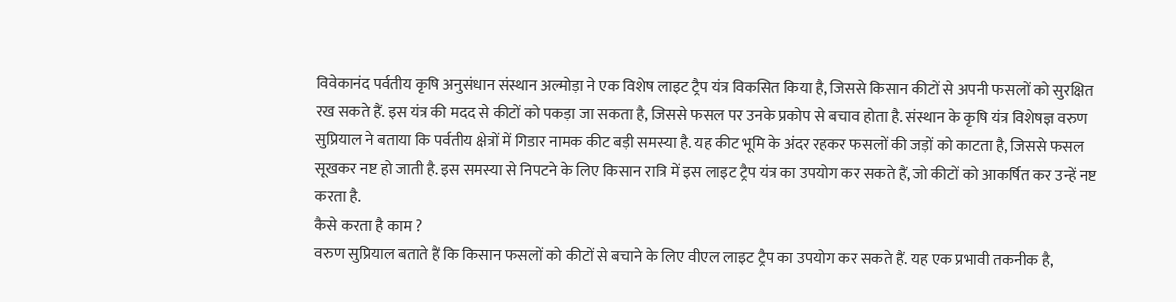विवेकानंद पर्वतीय कृषि अनुसंधान संस्थान अल्मोड़ा ने एक विशेष लाइट ट्रैप यंत्र विकसित किया है, जिससे किसान कीटों से अपनी फसलों को सुरक्षित रख सकते हैं. इस यंत्र की मदद से कीटों को पकड़ा जा सकता है, जिससे फसल पर उनके प्रकोप से बचाव होता है. संस्थान के कृषि यंत्र विशेषज्ञ वरुण सुप्रियाल ने बताया कि पर्वतीय क्षेत्रों में गिडार नामक कीट बड़ी समस्या है. यह कीट भूमि के अंदर रहकर फसलों की जड़ों को काटता है, जिससे फसल सूखकर नष्ट हो जाती है. इस समस्या से निपटने के लिए किसान रात्रि में इस लाइट ट्रैप यंत्र का उपयोग कर सकते हैं, जो कीटों को आकर्षित कर उन्हें नष्ट करता है.
कैसे करता है काम ?
वरुण सुप्रियाल बताते हैं कि किसान फसलों को कीटों से बचाने के लिए वीएल लाइट ट्रैप का उपयोग कर सकते हैं. यह एक प्रभावी तकनीक है,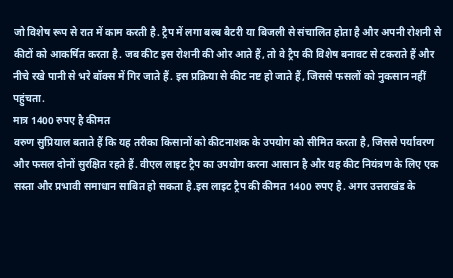जो विशेष रूप से रात में काम करती है. ट्रैप में लगा बल्ब बैटरी या बिजली से संचालित होता है और अपनी रोशनी से कीटों को आकर्षित करता है. जब कीट इस रोशनी की ओर आते हैं, तो वे ट्रैप की विशेष बनावट से टकराते हैं और नीचे रखे पानी से भरे बॉक्स में गिर जाते हैं. इस प्रक्रिया से कीट नष्ट हो जाते हैं, जिससे फसलों को नुकसान नहीं पहुंचता.
मात्र 1400 रुपए है कीमत
वरुण सुप्रियाल बताते हैं कि यह तरीका किसानों को कीटनाशक के उपयोग को सीमित करता है, जिससे पर्यावरण और फसल दोनों सुरक्षित रहते हैं. वीएल लाइट ट्रैप का उपयोग करना आसान है और यह कीट नियंत्रण के लिए एक सस्ता और प्रभावी समाधान साबित हो सकता है.इस लाइट ट्रैप की कीमत 1400 रुपए है. अगर उत्तराखंड के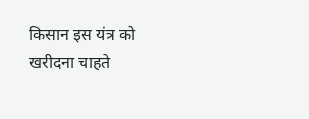किसान इस यंत्र को खरीदना चाहते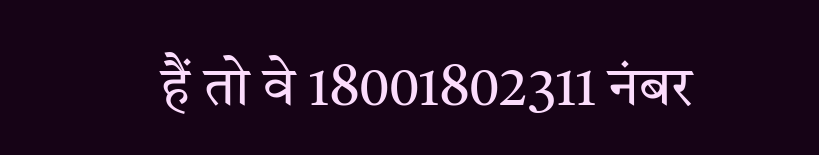हैं तो वे 18001802311 नंबर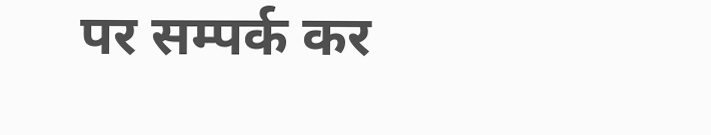पर सम्पर्क कर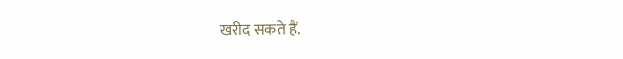खरीद सकते हैं.